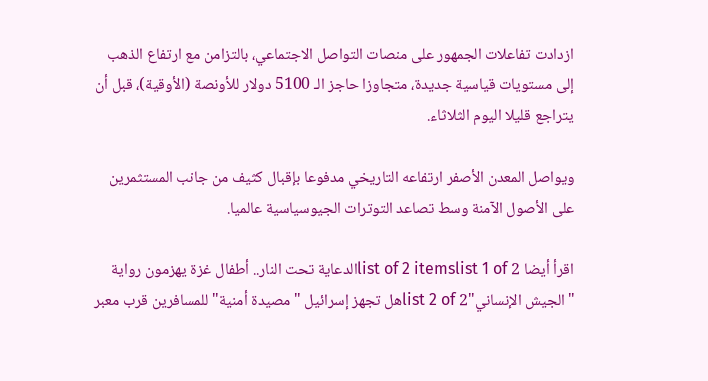ازدادت تفاعلات الجمهور على منصات التواصل الاجتماعي، بالتزامن مع ارتفاع الذهب إلى مستويات قياسية جديدة، متجاوزا حاجز الـ 5100 دولار للأونصة (الأوقية)، قبل أن يتراجع قليلا اليوم الثلاثاء.

ويواصل المعدن الأصفر ارتفاعه التاريخي مدفوعا بإقبال كثيف من جانب المستثمرين على الأصول الآمنة وسط تصاعد التوترات الجيوسياسية عالميا.

اقرأ أيضا list of 2 itemslist 1 of 2الدعاية تحت النار.. أطفال غزة يهزمون رواية "الجيش الإنساني"list 2 of 2هل تجهز إسرائيل "مصيدة أمنية" للمسافرين قرب معبر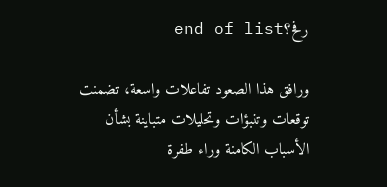رفح؟end of list

ورافق هذا الصعود تفاعلات واسعة، تضمنت توقعات وتنبؤات وتحليلات متباينة بشأن الأسباب الكامنة وراء طفرة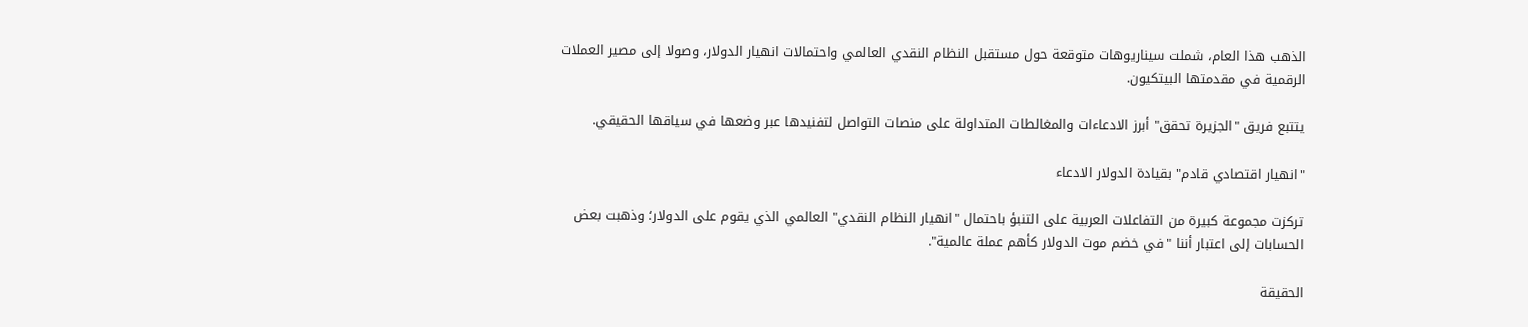الذهب هذا العام، شملت سيناريوهات متوقعة حول مستقبل النظام النقدي العالمي واحتمالات انهيار الدولار، وصولا إلى مصير العملات الرقمية في مقدمتها البيتكيون.

يتتبع فريق "الجزيرة تحقق" أبرز الادعاءات والمغالطات المتداولة على منصات التواصل لتفنيدها عبر وضعها في سياقها الحقيقي.

"انهيار اقتصادي قادم" بقيادة الدولار الادعاء

تركزت مجموعة كبيرة من التفاعلات العربية على التنبؤ باحتمال "انهيار النظام النقدي" العالمي الذي يقوم على الدولار؛ وذهبت بعض الحسابات إلى اعتبار أننا "في خضم موت الدولار كأهم عملة عالمية".

الحقيقة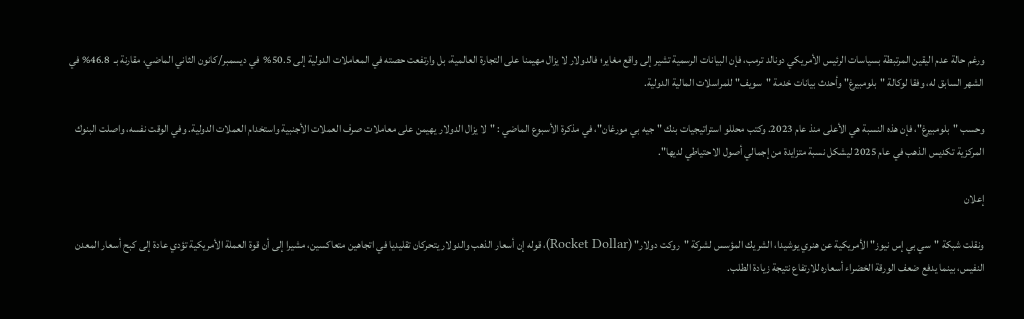ورغم حالة عدم اليقين المرتبطة بسياسات الرئيس الأمريكي دونالد ترمب، فإن البيانات الرسمية تشير إلى واقع مغاير؛ فالدولار لا يزال مهيمنا على التجارة العالمية، بل وارتفعت حصته في المعاملات الدولية إلى 50.5%  في ديسمبر/كانون الثاني الماضي، مقارنة بـ  46.8% في الشهر السابق له، وفقا لوكالة "بلومبيرغ" وأحدث بيانات خدمة "سويف" للمراسلات المالية الدولية.

وحسب "بلومبيرغ"، فإن هذه النسبة هي الأعلى منذ عام 2023. وكتب محللو استراتيجيات بنك "جيه بي مورغان"، في مذكرة الأسبوع الماضي : "لا يزال الدولار يهيمن على معاملات صرف العملات الأجنبية واستخدام العملات الدولية. وفي الوقت نفسه، واصلت البنوك المركزية تكديس الذهب في عام 2025 ليشكل نسبة متزايدة من إجمالي أصول الاحتياطي لديها".

إعلان

ونقلت شبكة "سي بي إس نيوز" الأمريكية عن هنري يوشيدا، الشريك المؤسس لشركة "روكت دولار" (Rocket Dollar)، قوله إن أسعار الذهب والدولار يتحركان تقليديا في اتجاهين متعاكسين، مشيرا إلى أن قوة العملة الأمريكية تؤدي عادة إلى كبح أسعار المعدن النفيس، بينما يدفع ضعف الورقة الخضراء أسعاره للارتفاع نتيجة زيادة الطلب.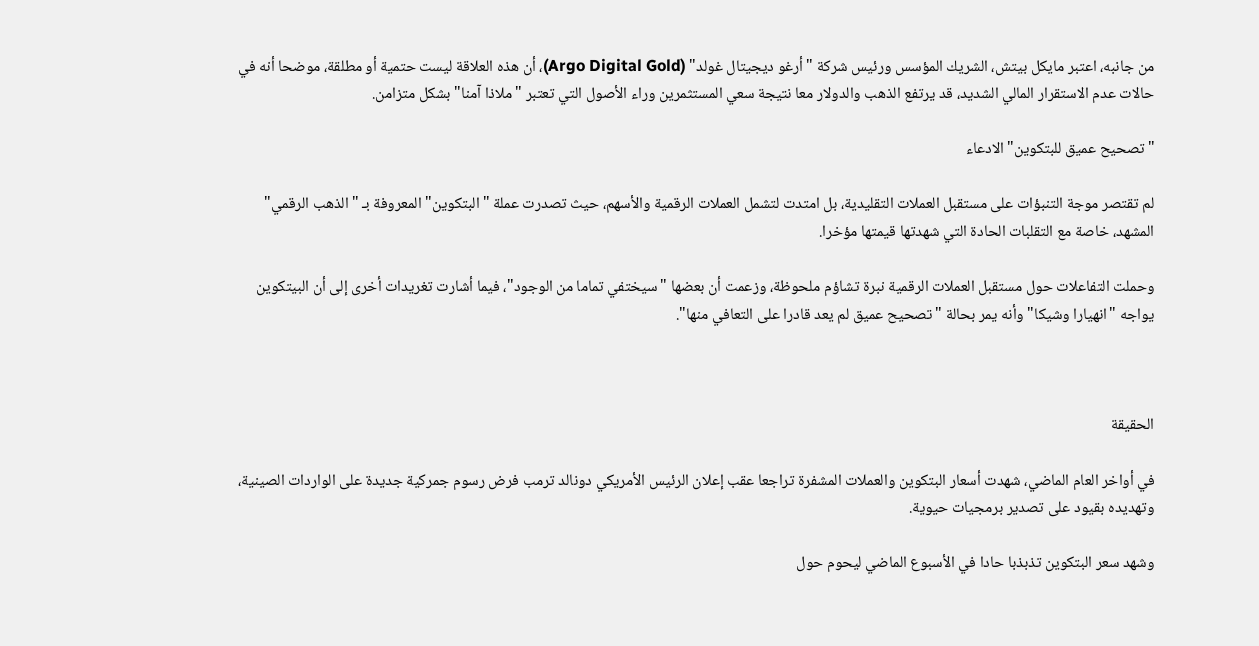من جانبه، اعتبر مايكل بيتش، الشريك المؤسس ورئيس شركة "أرغو ديجيتال غولد" (Argo Digital Gold)، أن هذه العلاقة ليست حتمية أو مطلقة، موضحا أنه في حالات عدم الاستقرار المالي الشديد، قد يرتفع الذهب والدولار معا نتيجة سعي المستثمرين وراء الأصول التي تعتبر "ملاذا آمنا" بشكل متزامن.

"تصحيح عميق للبتكوين" الادعاء

لم تقتصر موجة التنبؤات على مستقبل العملات التقليدية، بل امتدت لتشمل العملات الرقمية والأسهم، حيث تصدرت عملة "البتكوين" المعروفة بـ "الذهب الرقمي" المشهد، خاصة مع التقلبات الحادة التي شهدتها قيمتها مؤخرا.

وحملت التفاعلات حول مستقبل العملات الرقمية نبرة تشاؤم ملحوظة، وزعمت أن بعضها "سيختفي تماما من الوجود"، فيما أشارت تغريدات أخرى إلى أن البيتكوين يواجه "انهيارا وشيكا" وأنه يمر بحالة "تصحيح عميق لم يعد قادرا على التعافي منها".



الحقيقة

في أواخر العام الماضي، شهدت أسعار البتكوين والعملات المشفرة تراجعا عقب إعلان الرئيس الأمريكي دونالد ترمب فرض رسوم جمركية جديدة على الواردات الصينية، وتهديده بقيود على تصدير برمجيات حيوية.

وشهد سعر البتكوين تذبذبا حادا في الأسبوع الماضي ليحوم حول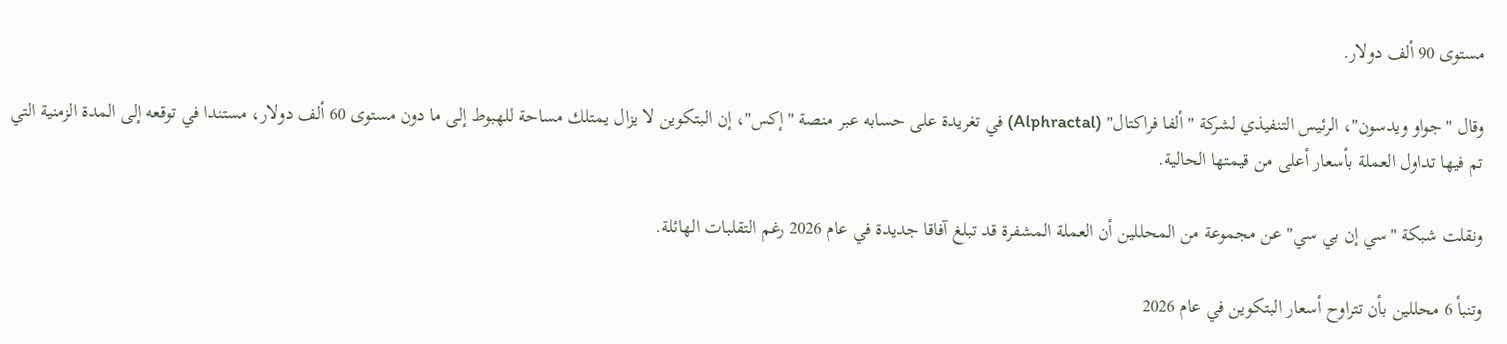مستوى 90 ألف دولار.

وقال "جواو ويدسون"، الرئيس التنفيذي لشركة " ألفا فراكتال" (Alphractal) في تغريدة على حسابه عبر منصة "إكس"، إن البتكوين لا يزال يمتلك مساحة للهبوط إلى ما دون مستوى 60 ألف دولار، مستندا في توقعه إلى المدة الزمنية التي تم فيها تداول العملة بأسعار أعلى من قيمتها الحالية.

ونقلت شبكة "سي إن بي سي" عن مجموعة من المحللين أن العملة المشفرة قد تبلغ آفاقا جديدة في عام 2026 رغم التقلبات الهائلة.

وتنبأ 6 محللين بأن تتراوح أسعار البتكوين في عام 2026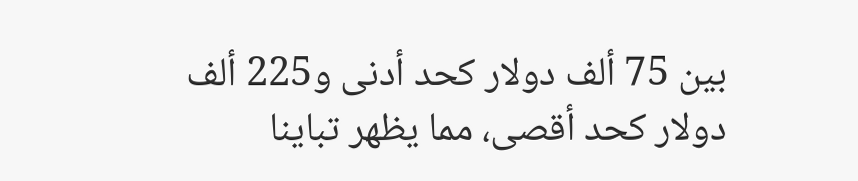بين 75 ألف دولار كحد أدنى و225 ألف دولار كحد أقصى، مما يظهر تباينا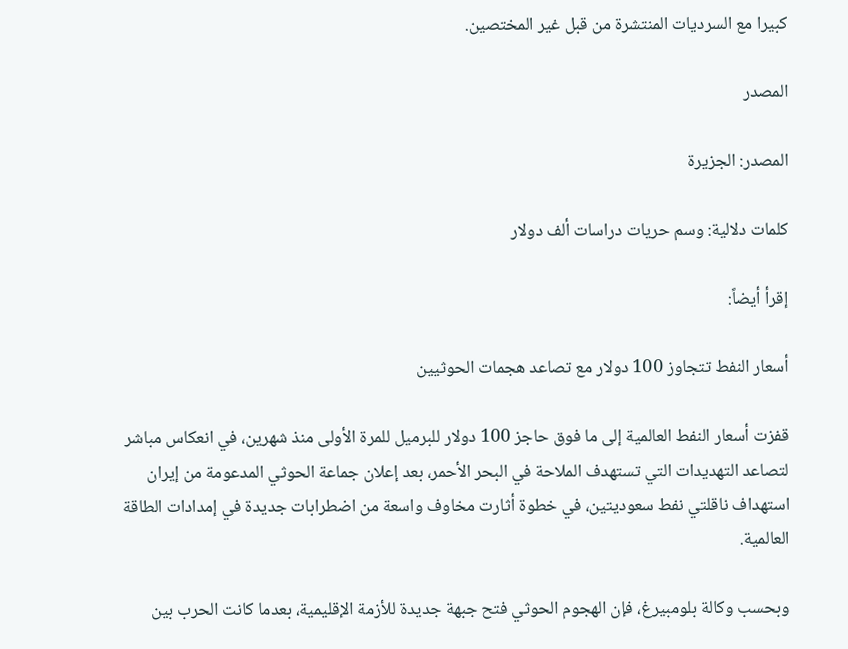كبيرا مع السرديات المنتشرة من قبل غير المختصين.

المصدر

المصدر: الجزيرة

كلمات دلالية: وسم حريات دراسات ألف دولار

إقرأ أيضاً:

أسعار النفط تتجاوز 100 دولار مع تصاعد هجمات الحوثيين

قفزت أسعار النفط العالمية إلى ما فوق حاجز 100 دولار للبرميل للمرة الأولى منذ شهرين، في انعكاس مباشر لتصاعد التهديدات التي تستهدف الملاحة في البحر الأحمر، بعد إعلان جماعة الحوثي المدعومة من إيران استهداف ناقلتي نفط سعوديتين، في خطوة أثارت مخاوف واسعة من اضطرابات جديدة في إمدادات الطاقة العالمية.

وبحسب وكالة بلومبيرغ، فإن الهجوم الحوثي فتح جبهة جديدة للأزمة الإقليمية، بعدما كانت الحرب بين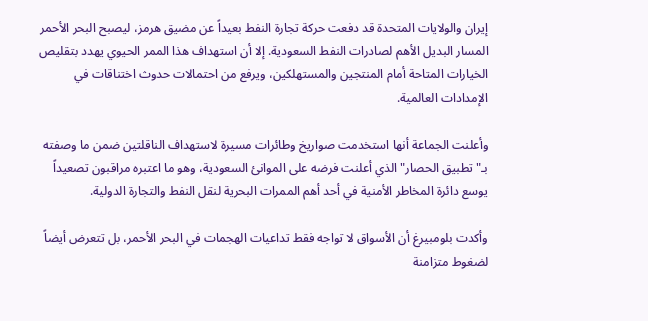إيران والولايات المتحدة قد دفعت حركة تجارة النفط بعيداً عن مضيق هرمز، ليصبح البحر الأحمر المسار البديل الأهم لصادرات النفط السعودية. إلا أن استهداف هذا الممر الحيوي يهدد بتقليص الخيارات المتاحة أمام المنتجين والمستهلكين، ويرفع من احتمالات حدوث اختناقات في الإمدادات العالمية.

وأعلنت الجماعة أنها استخدمت صواريخ وطائرات مسيرة لاستهداف الناقلتين ضمن ما وصفته بـ"تطبيق الحصار" الذي أعلنت فرضه على الموانئ السعودية، وهو ما اعتبره مراقبون تصعيداً يوسع دائرة المخاطر الأمنية في أحد أهم الممرات البحرية لنقل النفط والتجارة الدولية.

وأكدت بلومبيرغ أن الأسواق لا تواجه فقط تداعيات الهجمات في البحر الأحمر، بل تتعرض أيضاً لضغوط متزامنة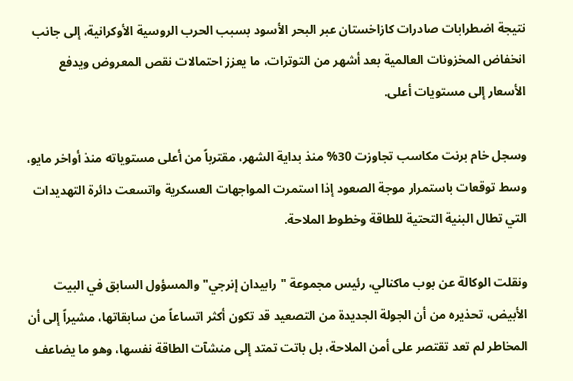نتيجة اضطرابات صادرات كازاخستان عبر البحر الأسود بسبب الحرب الروسية الأوكرانية، إلى جانب انخفاض المخزونات العالمية بعد أشهر من التوترات، ما يعزز احتمالات نقص المعروض ويدفع الأسعار إلى مستويات أعلى.

وسجل خام برنت مكاسب تجاوزت 30% منذ بداية الشهر، مقترباً من أعلى مستوياته منذ أواخر مايو، وسط توقعات باستمرار موجة الصعود إذا استمرت المواجهات العسكرية واتسعت دائرة التهديدات التي تطال البنية التحتية للطاقة وخطوط الملاحة.

ونقلت الوكالة عن بوب ماكنالي، رئيس مجموعة "رابيدان إنرجي" والمسؤول السابق في البيت الأبيض، تحذيره من أن الجولة الجديدة من التصعيد قد تكون أكثر اتساعاً من سابقاتها، مشيراً إلى أن المخاطر لم تعد تقتصر على أمن الملاحة، بل باتت تمتد إلى منشآت الطاقة نفسها، وهو ما يضاعف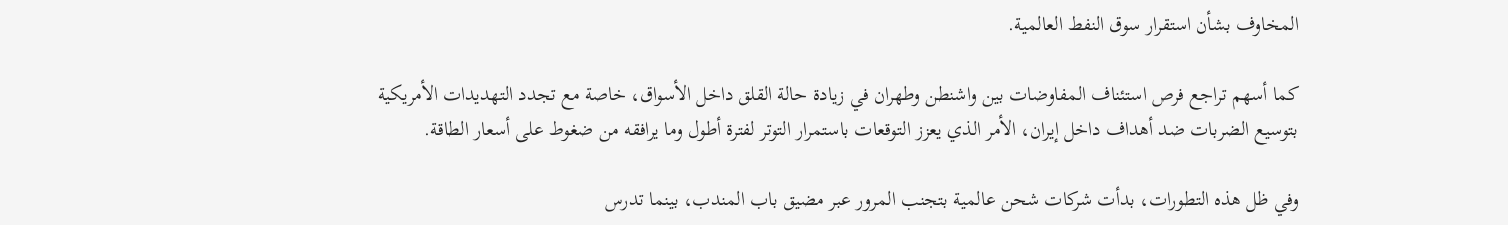المخاوف بشأن استقرار سوق النفط العالمية.

كما أسهم تراجع فرص استئناف المفاوضات بين واشنطن وطهران في زيادة حالة القلق داخل الأسواق، خاصة مع تجدد التهديدات الأمريكية بتوسيع الضربات ضد أهداف داخل إيران، الأمر الذي يعزز التوقعات باستمرار التوتر لفترة أطول وما يرافقه من ضغوط على أسعار الطاقة.

وفي ظل هذه التطورات، بدأت شركات شحن عالمية بتجنب المرور عبر مضيق باب المندب، بينما تدرس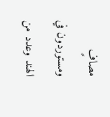مصافٍ ومستوردون في الهند وعدد من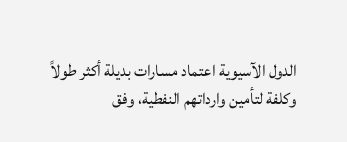الدول الآسيوية اعتماد مسارات بديلة أكثر طولاً وكلفة لتأمين وارداتهم النفطية، وفق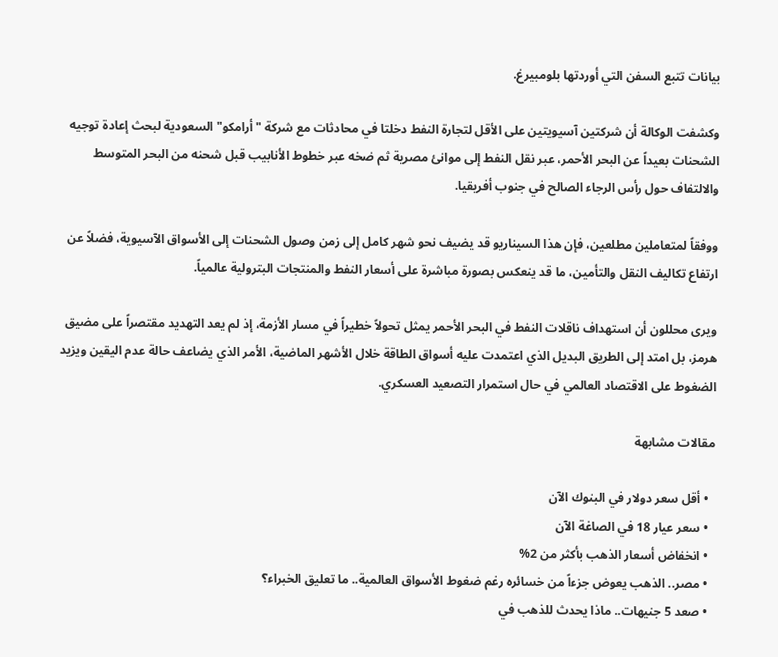بيانات تتبع السفن التي أوردتها بلومبيرغ.

وكشفت الوكالة أن شركتين آسيويتين على الأقل لتجارة النفط دخلتا في محادثات مع شركة "أرامكو" السعودية لبحث إعادة توجيه الشحنات بعيداً عن البحر الأحمر، عبر نقل النفط إلى موانئ مصرية ثم ضخه عبر خطوط الأنابيب قبل شحنه من البحر المتوسط والالتفاف حول رأس الرجاء الصالح في جنوب أفريقيا.

ووفقاً لمتعاملين مطلعين، فإن هذا السيناريو قد يضيف نحو شهر كامل إلى زمن وصول الشحنات إلى الأسواق الآسيوية، فضلاً عن ارتفاع تكاليف النقل والتأمين، ما قد ينعكس بصورة مباشرة على أسعار النفط والمنتجات البترولية عالمياً.

ويرى محللون أن استهداف ناقلات النفط في البحر الأحمر يمثل تحولاً خطيراً في مسار الأزمة، إذ لم يعد التهديد مقتصراً على مضيق هرمز، بل امتد إلى الطريق البديل الذي اعتمدت عليه أسواق الطاقة خلال الأشهر الماضية، الأمر الذي يضاعف حالة عدم اليقين ويزيد الضغوط على الاقتصاد العالمي في حال استمرار التصعيد العسكري.

مقالات مشابهة

  • أقل سعر دولار في البنوك الآن
  • سعر عيار 18 في الصاغة الآن
  • انخفاض أسعار الذهب بأكثر من 2%
  • مصر.. الذهب يعوض جزءاً من خسائره رغم ضغوط الأسواق العالمية.. ما تعليق الخبراء؟
  • صعد 5 جنيهات.. ماذا يحدث للذهب في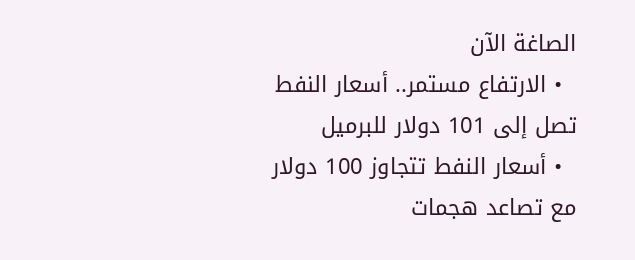الصاغة الآن
  • الارتفاع مستمر.. أسعار النفط تصل إلى 101 دولار للبرميل
  • أسعار النفط تتجاوز 100 دولار مع تصاعد هجمات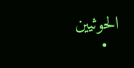الحوثيين
  •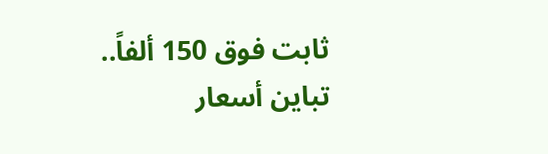ثابت فوق 150 ألفاً.. تباين أسعار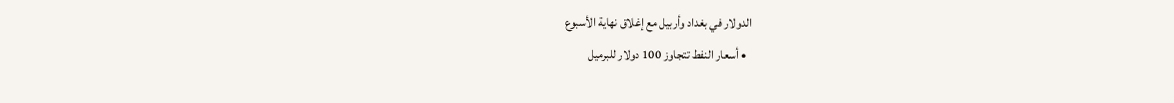الدولار في بغداد وأربيل مع إغلاق نهاية الأسبوع
  • أسعار النفط تتجاوز 100 دولار للبرميل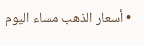• أسعار الذهب مساء اليوم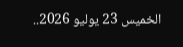الخميس 23 يوليو 2026..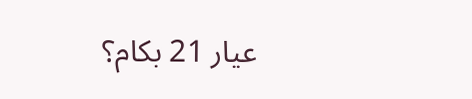عيار 21 بكام؟